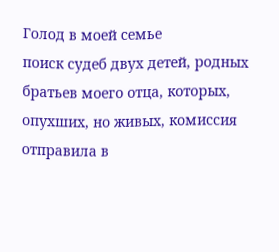Голод в моей семье
поиск судеб двух детей, родных братьев моего отца, которых, опухших, но живых, комиссия отправила в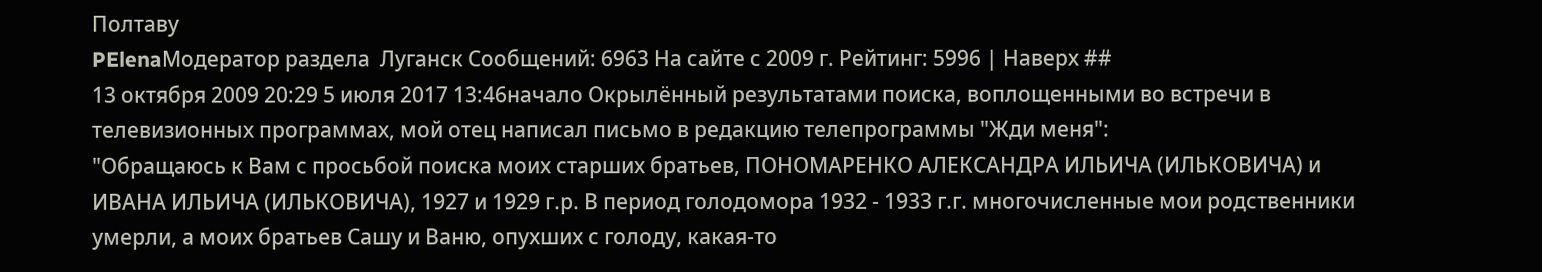Полтаву
PElenaМодератор раздела  Луганск Сообщений: 6963 На сайте с 2009 г. Рейтинг: 5996 | Наверх ##
13 октября 2009 20:29 5 июля 2017 13:46начало Окрылённый результатами поиска, воплощенными во встречи в телевизионных программах, мой отец написал письмо в редакцию телепрограммы "Жди меня":
"Обращаюсь к Вам с просьбой поиска моих старших братьев, ПОНОМАРЕНКО АЛЕКСАНДРА ИЛЬИЧА (ИЛЬКОВИЧА) и ИВАНА ИЛЬИЧА (ИЛЬКОВИЧА), 1927 и 1929 г.р. В период голодомора 1932 - 1933 г.г. многочисленные мои родственники умерли, а моих братьев Сашу и Ваню, опухших с голоду, какая-то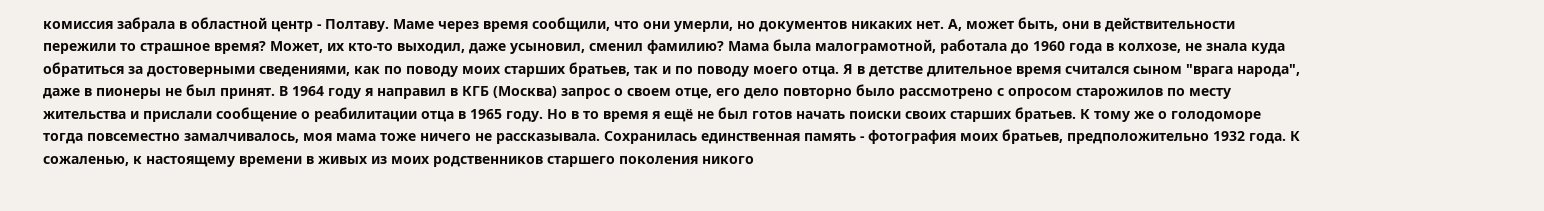комиссия забрала в областной центр - Полтаву. Маме через время сообщили, что они умерли, но документов никаких нет. А, может быть, они в действительности пережили то страшное время? Может, их кто-то выходил, даже усыновил, сменил фамилию? Мама была малограмотной, работала до 1960 года в колхозе, не знала куда обратиться за достоверными сведениями, как по поводу моих старших братьев, так и по поводу моего отца. Я в детстве длительное время считался сыном "врага народа", даже в пионеры не был принят. В 1964 году я направил в КГБ (Москва) запрос о своем отце, его дело повторно было рассмотрено с опросом старожилов по месту жительства и прислали сообщение о реабилитации отца в 1965 году. Но в то время я ещё не был готов начать поиски своих старших братьев. К тому же о голодоморе тогда повсеместно замалчивалось, моя мама тоже ничего не рассказывала. Сохранилась единственная память - фотография моих братьев, предположительно 1932 года. К сожаленью, к настоящему времени в живых из моих родственников старшего поколения никого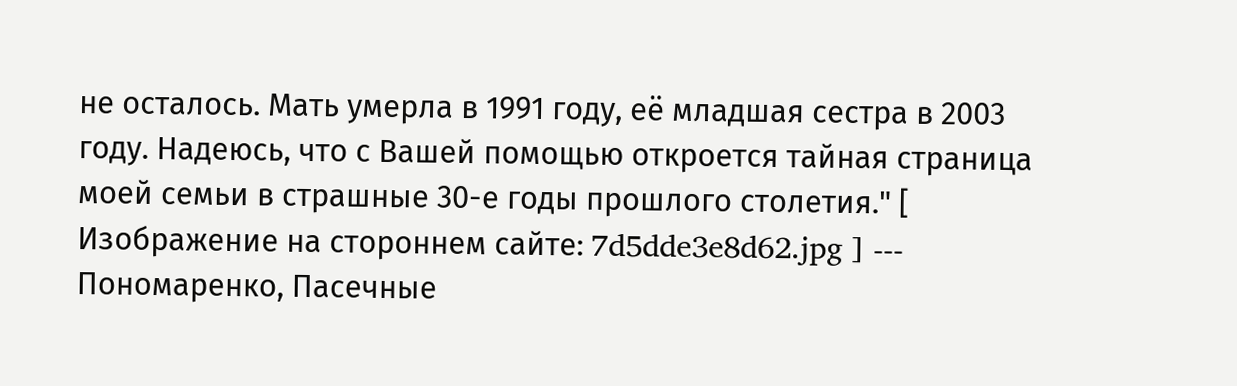не осталось. Мать умерла в 1991 году, её младшая сестра в 2003 году. Надеюсь, что с Вашей помощью откроется тайная страница моей семьи в страшные 30-е годы прошлого столетия." [ Изображение на стороннем сайте: 7d5dde3e8d62.jpg ] --- Пономаренко, Пасечные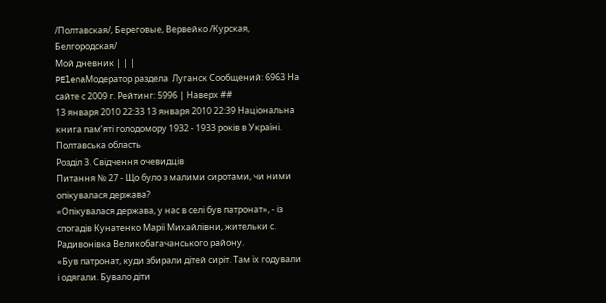/Полтавская/, Береговые, Вервейко /Курская, Белгородская/
Мой дневник | | |
PElenaМодератор раздела  Луганск Сообщений: 6963 На сайте с 2009 г. Рейтинг: 5996 | Наверх ##
13 января 2010 22:33 13 января 2010 22:39 Національна книга пам’яті голодомору 1932 - 1933 років в Україні.
Полтавська область
Розділ 3. Свідчення очевидців
Питання № 27 - Що було з малими сиротами, чи ними опікувалася держава?
«Опікувалася держава, у нас в селі був патронат», - із спогадів Кунатенко Марії Михайлівни, жительки с. Радивонівка Великобагачанського району.
«Був патронат, куди збирали дітей сиріт. Там їх годували і одягали. Бувало діти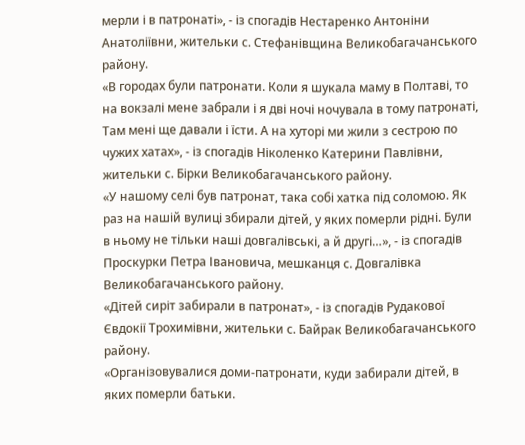мерли і в патронаті», - із спогадів Нестаренко Антоніни Анатоліївни, жительки с. Стефанівщина Великобагачанського району.
«В городах були патронати. Коли я шукала маму в Полтаві, то на вокзалі мене забрали і я дві ночі ночувала в тому патронаті, Там мені ще давали і їсти. А на хуторі ми жили з сестрою по чужих хатах», - із спогадів Ніколенко Катерини Павлівни, жительки с. Бірки Великобагачанського району.
«У нашому селі був патронат, така собі хатка під соломою. Як раз на нашій вулиці збирали дітей, у яких померли рідні. Були в ньому не тільки наші довгалівські, а й другі…», - із спогадів Проскурки Петра Івановича, мешканця с. Довгалівка Великобагачанського району.
«Дітей сиріт забирали в патронат», - із спогадів Рудакової Євдокії Трохимівни, жительки с. Байрак Великобагачанського району.
«Організовувалися доми-патронати, куди забирали дітей, в яких померли батьки.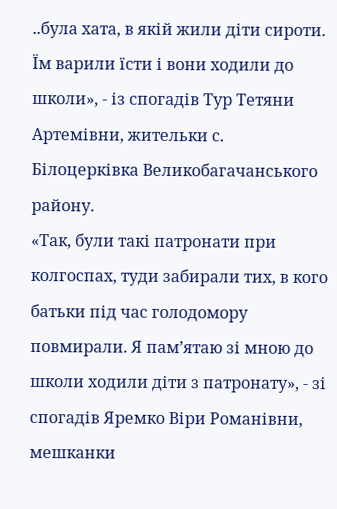..була хата, в якій жили діти сироти. Їм варили їсти і вони ходили до школи», - із спогадів Тур Тетяни Артемівни, жительки с. Білоцерківка Великобагачанського району.
«Так, були такі патронати при колгоспах, туди забирали тих, в кого батьки під час голодомору повмирали. Я пам’ятаю зі мною до школи ходили діти з патронату», - зі спогадів Яремко Віри Романівни, мешканки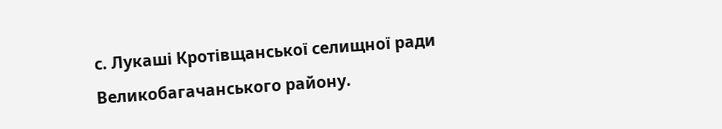с. Лукаші Кротівщанської селищної ради Великобагачанського району.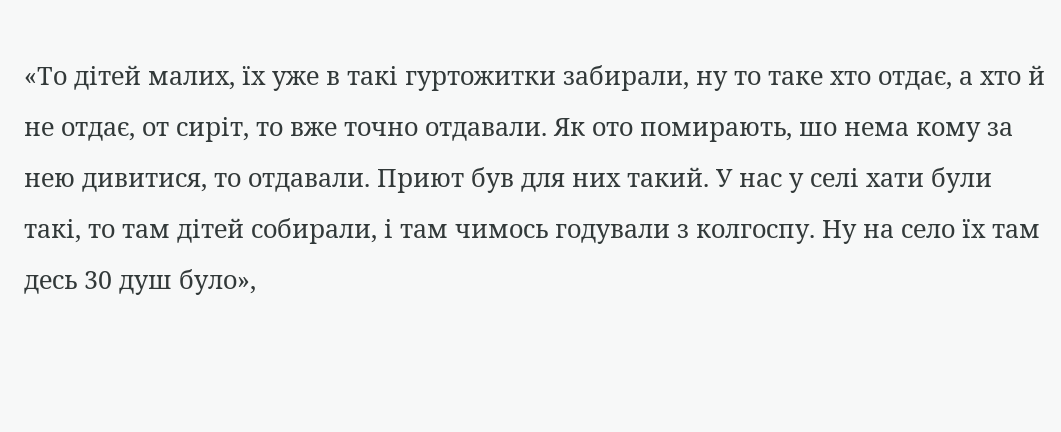«То дітей малих, їх уже в такі гуртожитки забирали, ну то таке хто отдає, а хто й не отдає, от сиріт, то вже точно отдавали. Як ото помирають, шо нема кому за нею дивитися, то отдавали. Приют був для них такий. У нас у селі хати були такі, то там дітей собирали, і там чимось годували з колгоспу. Ну на село їх там десь 30 душ було»,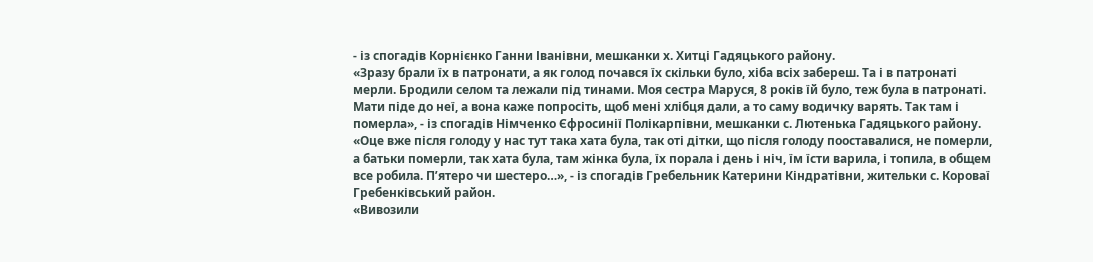- із спогадів Корнієнко Ганни Іванівни, мешканки х. Хитці Гадяцького району.
«Зразу брали їх в патронати, а як голод почався їх скільки було, хіба всіх забереш. Та і в патронаті мерли. Бродили селом та лежали під тинами. Моя сестра Маруся, 8 років їй було, теж була в патронаті. Мати піде до неї, а вона каже попросіть, щоб мені хлібця дали, а то саму водичку варять. Так там і померла», - із спогадів Німченко Єфросинії Полікарпівни, мешканки с. Лютенька Гадяцького району.
«Оце вже після голоду у нас тут така хата була, так оті дітки, що після голоду пооставалися, не померли, а батьки померли, так хата була, там жінка була, їх порала і день і ніч, їм їсти варила, і топила, в общем все робила. П’ятеро чи шестеро…», - із спогадів Гребельник Катерини Кіндратівни, жительки с. Короваї Гребенківський район.
«Вивозили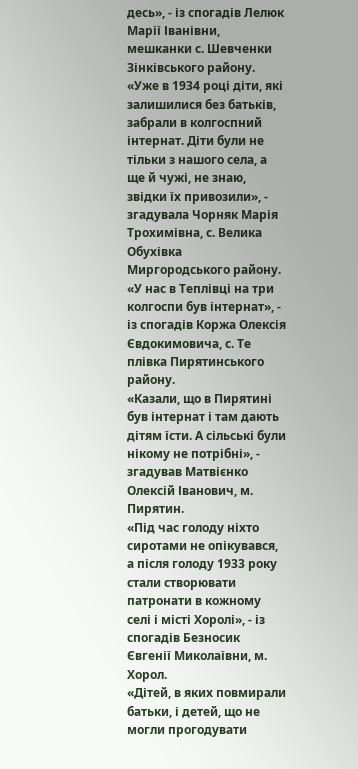десь», - із спогадів Лелюк Марії Іванівни, мешканки с. Шевченки Зінківського району.
«Уже в 1934 році діти, які залишилися без батьків, забрали в колгоспний інтернат. Діти були не тільки з нашого села, а ще й чужі, не знаю, звідки їх привозили», - згадувала Чорняк Марія Трохимівна, с. Велика Обухівка Миргородського району.
«У нас в Теплівці на три колгоспи був інтернат», - із спогадів Коржа Олексія Євдокимовича, с. Те плівка Пирятинського району.
«Казали, що в Пирятині був інтернат і там дають дітям їсти. А сільські були нікому не потрібні», - згадував Матвієнко Олексій Іванович, м. Пирятин.
«Під час голоду ніхто сиротами не опікувався, а після голоду 1933 року стали створювати патронати в кожному селі і місті Хоролі», - із спогадів Безносик Євгенії Миколаївни, м. Хорол.
«Дітей, в яких повмирали батьки, і детей, що не могли прогодувати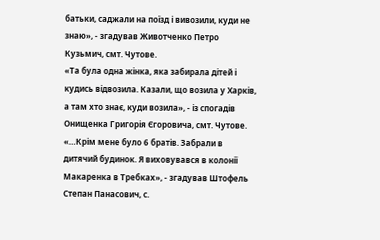батьки, саджали на поїзд і вивозили, куди не знаю», - згадував Животченко Петро Кузьмич, смт. Чутове.
«Та була одна жінка, яка забирала дітей і кудись відвозила. Казали, що возила у Харків, а там хто знає, куди возила», - із спогадів Онищенка Григорія Єгоровича, смт. Чутове.
«…Крім мене було 6 братів. Забрали в дитячий будинок. Я виховувався в колонії Макаренка в Требках», - згадував Штофель Степан Панасович, с.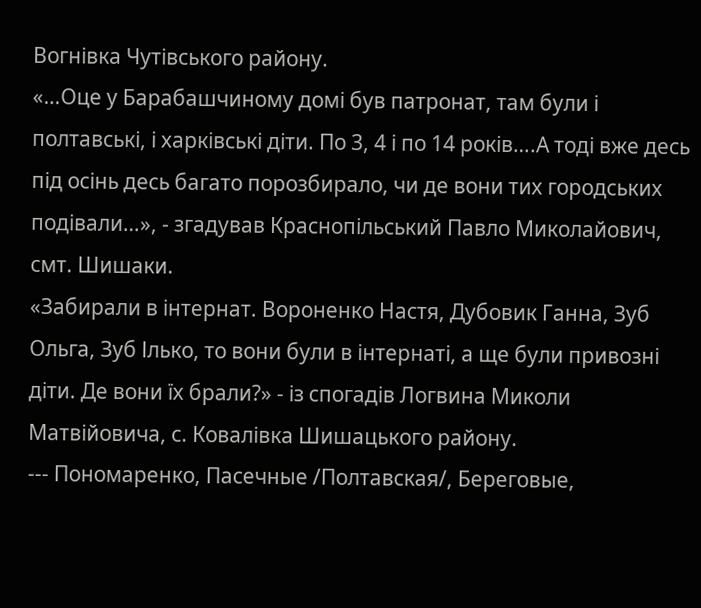Вогнівка Чутівського району.
«…Оце у Барабашчиному домі був патронат, там були і полтавські, і харківські діти. По 3, 4 і по 14 років….А тоді вже десь під осінь десь багато порозбирало, чи де вони тих городських подівали…», - згадував Краснопільський Павло Миколайович, смт. Шишаки.
«Забирали в інтернат. Вороненко Настя, Дубовик Ганна, Зуб Ольга, Зуб Ілько, то вони були в інтернаті, а ще були привозні діти. Де вони їх брали?» - із спогадів Логвина Миколи Матвійовича, с. Ковалівка Шишацького району.
--- Пономаренко, Пасечные /Полтавская/, Береговые,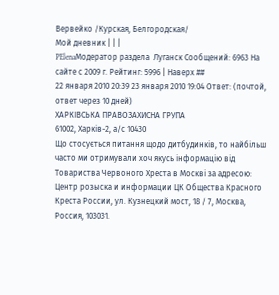Вервейко /Курская, Белгородская/
Мой дневник | | |
PElenaМодератор раздела  Луганск Сообщений: 6963 На сайте с 2009 г. Рейтинг: 5996 | Наверх ##
22 января 2010 20:39 23 января 2010 19:04 Ответ: (почтой, ответ через 10 дней)
ХАРКІВСЬКА ПРАВОЗАХИСНА ГРУПА
61002, Харків-2, а/с 10430
Що стосується питання щодо дитбудинків, то найбільш часто ми отримували хоч якусь інформацію від Товариства Червоного Хреста в Москві за адресою: Центр розыска и информации ЦК Общества Красного Креста России, ул. Кузнецкий мост, 18 / 7, Москва, Россия, 103031.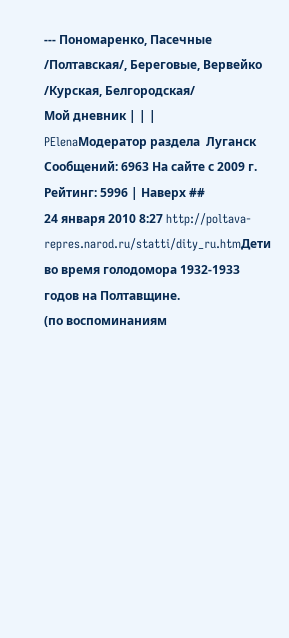--- Пономаренко, Пасечные /Полтавская/, Береговые, Вервейко /Курская, Белгородская/
Мой дневник | | |
PElenaМодератор раздела  Луганск Сообщений: 6963 На сайте с 2009 г. Рейтинг: 5996 | Наверх ##
24 января 2010 8:27 http://poltava-repres.narod.ru/statti/dity_ru.htmДети во время голодомора 1932-1933 годов на Полтавщине.
(по воспоминаниям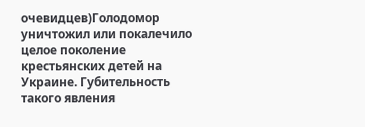очевидцев)Голодомор уничтожил или покалечило целое поколение крестьянских детей на Украине. Губительность такого явления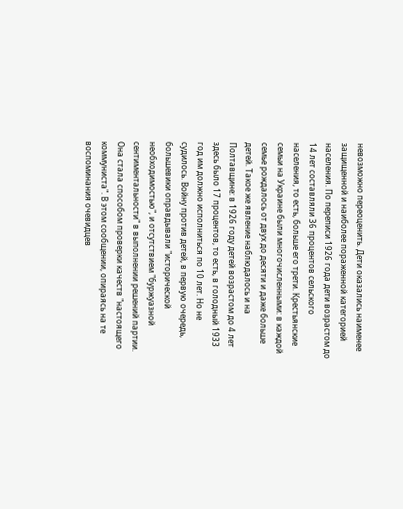невозможно переоценить. Дети оказались наименее защищенной и наиболее пораженной категорией населения. По переписи 1926 года дети возрастом до 14 лет составляли 36 процентов сельского населения, то есть, больше его трети. Крестьянские семьи на Украине были многочисленными: в каждой семье рождалось от двух до десяти и даже больше детей. Такое же явление наблюдалось и на Полтавщине: в 1926 году детей возрастом до 4 лет здесь было 17 процентов, то есть, в голодный 1933 год им должно исполниться по 10 лет. Но не судилось. Войну против детей, в первую очередь, большевики оправдывали "исторической необходимостью", и отсутствием "буржуазной сентиментальности" в выполнении решений партии. Она стала способом проверки качеств "настоящего коммуниста". В этом сообщении, опираясь на те воспоминания очевидцев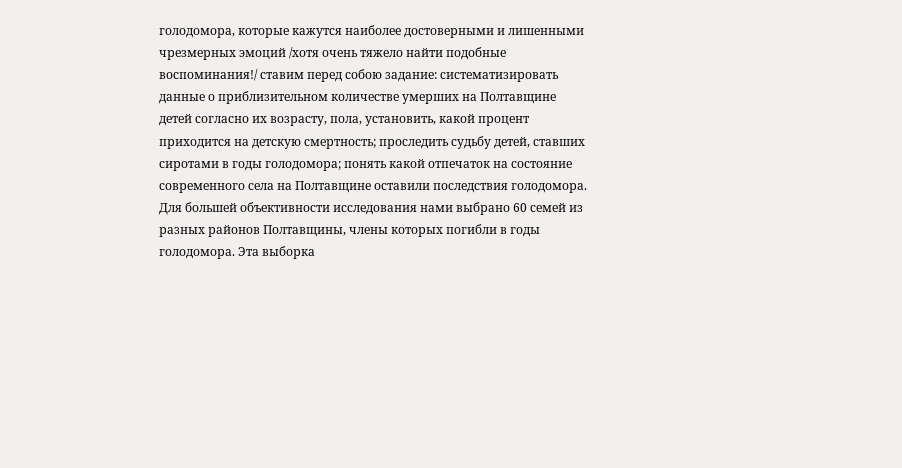голодомора, которые кажутся наиболее достоверными и лишенными чрезмерных эмоций /хотя очень тяжело найти подобные воспоминания!/ ставим перед собою задание: систематизировать данные о приблизительном количестве умерших на Полтавщине детей согласно их возрасту, пола, установить, какой процент приходится на детскую смертность; проследить судьбу детей, ставших сиротами в годы голодомора; понять какой отпечаток на состояние современного села на Полтавщине оставили последствия голодомора. Для большей объективности исследования нами выбрано 60 семей из разных районов Полтавщины, члены которых погибли в годы голодомора. Эта выборка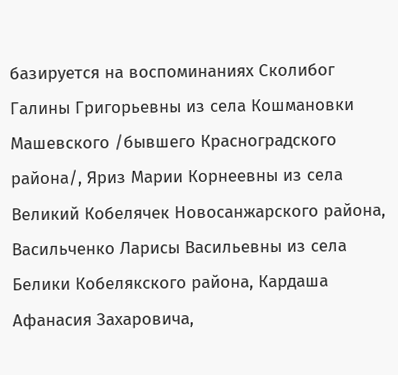базируется на воспоминаниях Сколибог Галины Григорьевны из села Кошмановки Машевского /бывшего Красноградского района/, Яриз Марии Корнеевны из села Великий Кобелячек Новосанжарского района, Васильченко Ларисы Васильевны из села Белики Кобелякского района, Кардаша Афанасия Захаровича,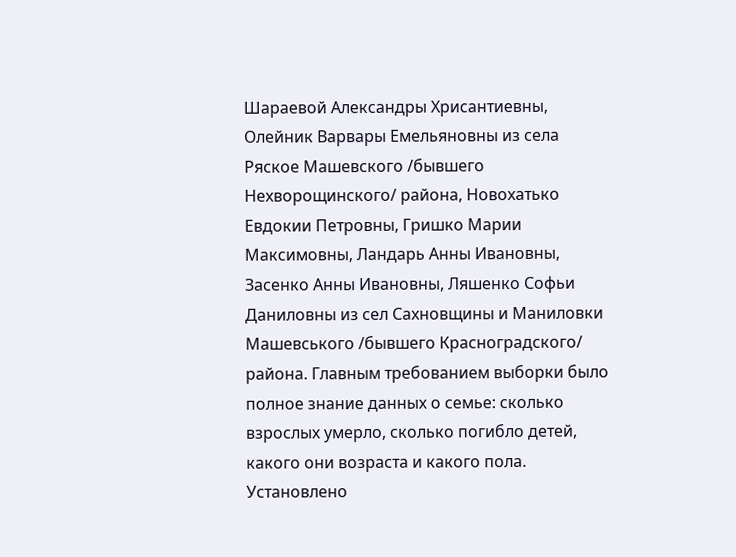Шараевой Александры Хрисантиевны, Олейник Варвары Емельяновны из села Ряское Машевского /бывшего Нехворощинского/ района, Новохатько Евдокии Петровны, Гришко Марии Максимовны, Ландарь Анны Ивановны, Засенко Анны Ивановны, Ляшенко Софьи Даниловны из сел Сахновщины и Маниловки Машевського /бывшего Красноградского/ района. Главным требованием выборки было полное знание данных о семье: сколько взрослых умерло, сколько погибло детей, какого они возраста и какого пола. Установлено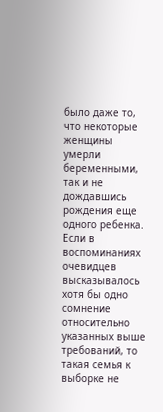было даже то, что некоторые женщины умерли беременными, так и не дождавшись рождения еще одного ребенка. Если в воспоминаниях очевидцев высказывалось хотя бы одно сомнение относительно указанных выше требований, то такая семья к выборке не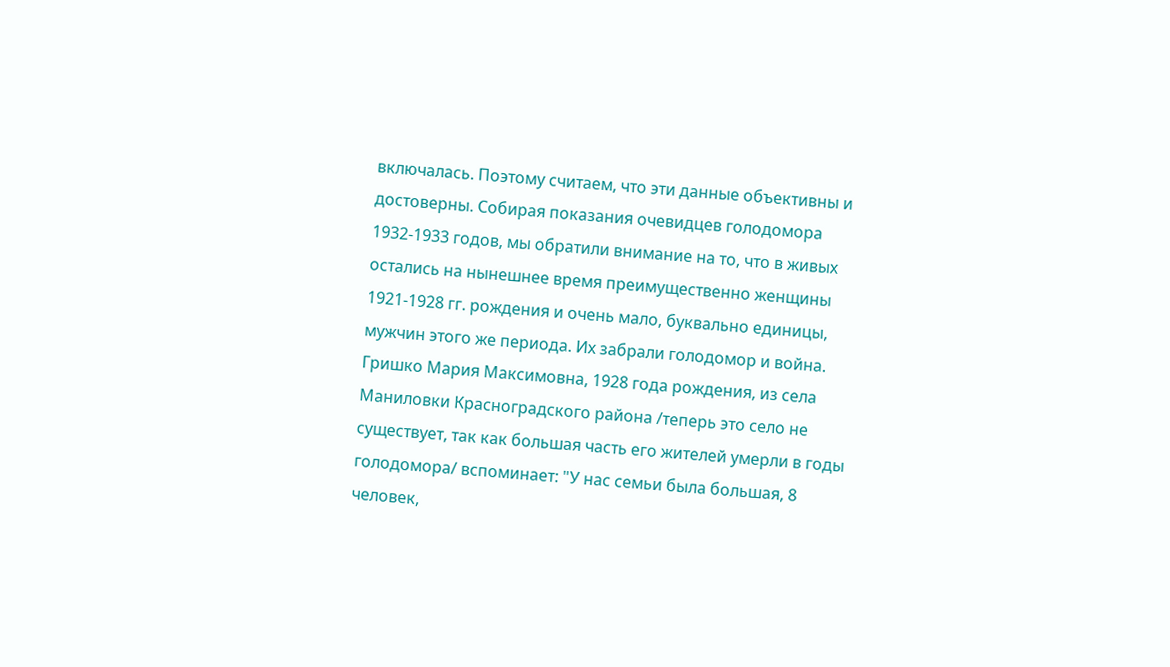включалась. Поэтому считаем, что эти данные объективны и достоверны. Собирая показания очевидцев голодомора 1932-1933 годов, мы обратили внимание на то, что в живых остались на нынешнее время преимущественно женщины 1921-1928 гг. рождения и очень мало, буквально единицы, мужчин этого же периода. Их забрали голодомор и война. Гришко Мария Максимовна, 1928 года рождения, из села Маниловки Красноградского района /теперь это село не существует, так как большая часть его жителей умерли в годы голодомора/ вспоминает: "У нас семьи была большая, 8 человек,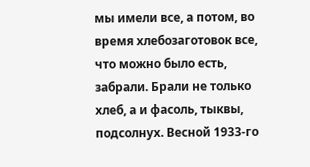мы имели все, а потом, во время хлебозаготовок все, что можно было есть, забрали. Брали не только хлеб, а и фасоль, тыквы, подсолнух. Весной 1933-го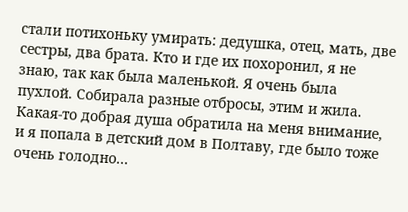стали потихоньку умирать: дедушка, отец, мать, две сестры, два брата. Кто и где их похоронил, я не знаю, так как была маленькой. Я очень была пухлой. Собирала разные отбросы, этим и жила. Какая-то добрая душа обратила на меня внимание, и я попала в детский дом в Полтаву, где было тоже очень голодно...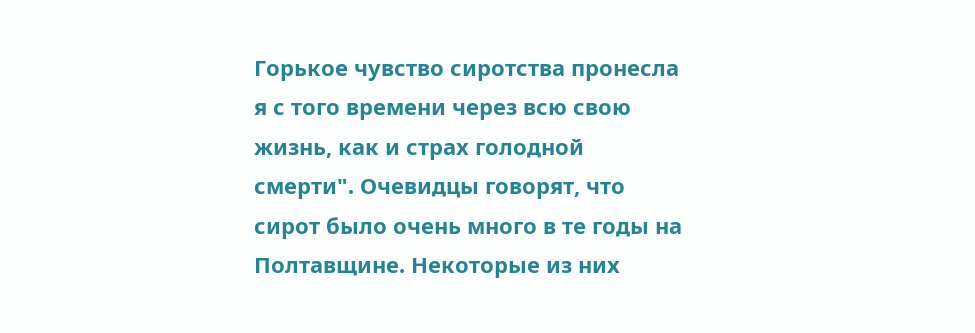Горькое чувство сиротства пронесла я с того времени через всю свою жизнь, как и страх голодной смерти". Очевидцы говорят, что сирот было очень много в те годы на Полтавщине. Некоторые из них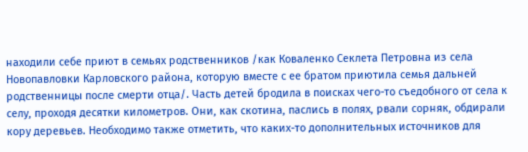находили себе приют в семьях родственников /как Коваленко Секлета Петровна из села Новопавловки Карловского района, которую вместе с ее братом приютила семья дальней родственницы после смерти отца/. Часть детей бродила в поисках чего-то съедобного от села к селу, проходя десятки километров. Они, как скотина, паслись в полях, рвали сорняк, обдирали кору деревьев. Необходимо также отметить, что каких-то дополнительных источников для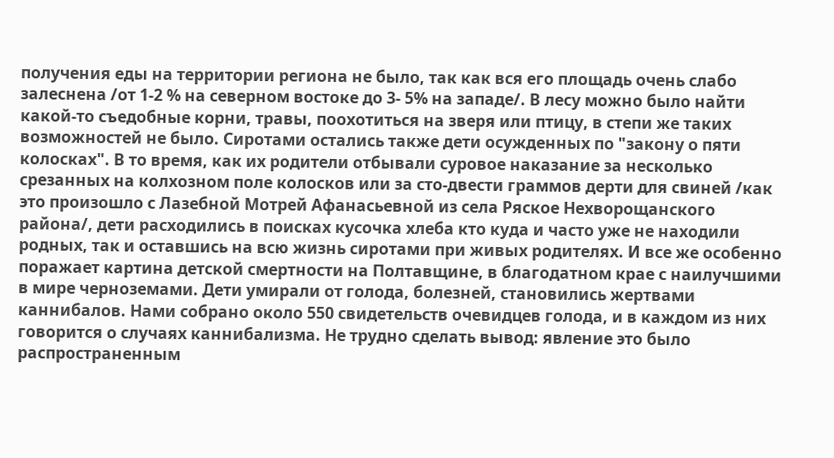получения еды на территории региона не было, так как вся его площадь очень слабо залеснена /от 1-2 % на северном востоке до 3- 5% на западе/. В лесу можно было найти какой-то съедобные корни, травы, поохотиться на зверя или птицу, в степи же таких возможностей не было. Сиротами остались также дети осужденных по "закону о пяти колосках". В то время, как их родители отбывали суровое наказание за несколько срезанных на колхозном поле колосков или за сто-двести граммов дерти для свиней /как это произошло с Лазебной Мотрей Афанасьевной из села Ряское Нехворощанского района/, дети расходились в поисках кусочка хлеба кто куда и часто уже не находили родных, так и оставшись на всю жизнь сиротами при живых родителях. И все же особенно поражает картина детской смертности на Полтавщине, в благодатном крае с наилучшими в мире черноземами. Дети умирали от голода, болезней, становились жертвами каннибалов. Нами собрано около 550 свидетельств очевидцев голода, и в каждом из них говорится о случаях каннибализма. Не трудно сделать вывод: явление это было распространенным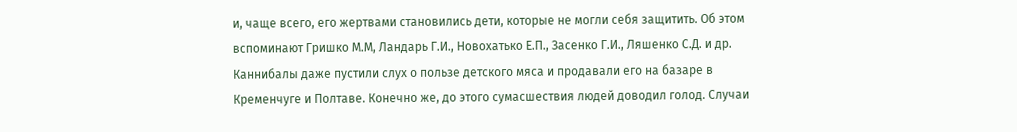и, чаще всего, его жертвами становились дети, которые не могли себя защитить. Об этом вспоминают Гришко М.М, Ландарь Г.И., Новохатько Е.П., Засенко Г.И., Ляшенко С.Д. и др. Каннибалы даже пустили слух о пользе детского мяса и продавали его на базаре в Кременчуге и Полтаве. Конечно же, до этого сумасшествия людей доводил голод. Случаи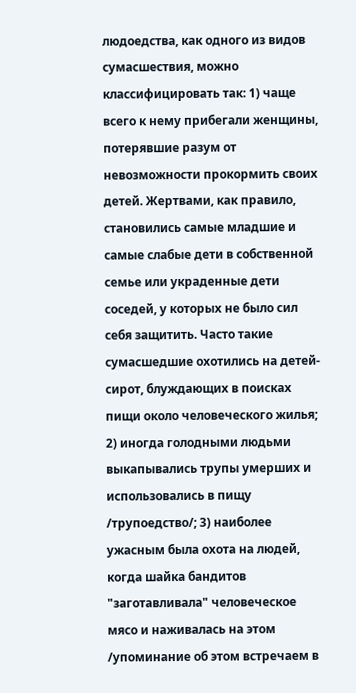людоедства, как одного из видов сумасшествия, можно классифицировать так: 1) чаще всего к нему прибегали женщины, потерявшие разум от невозможности прокормить своих детей. Жертвами, как правило, становились самые младшие и самые слабые дети в собственной семье или украденные дети соседей, у которых не было сил себя защитить. Часто такие сумасшедшие охотились на детей-сирот, блуждающих в поисках пищи около человеческого жилья; 2) иногда голодными людьми выкапывались трупы умерших и использовались в пищу /трупоедство/; 3) наиболее ужасным была охота на людей, когда шайка бандитов "заготавливала" человеческое мясо и наживалась на этом /упоминание об этом встречаем в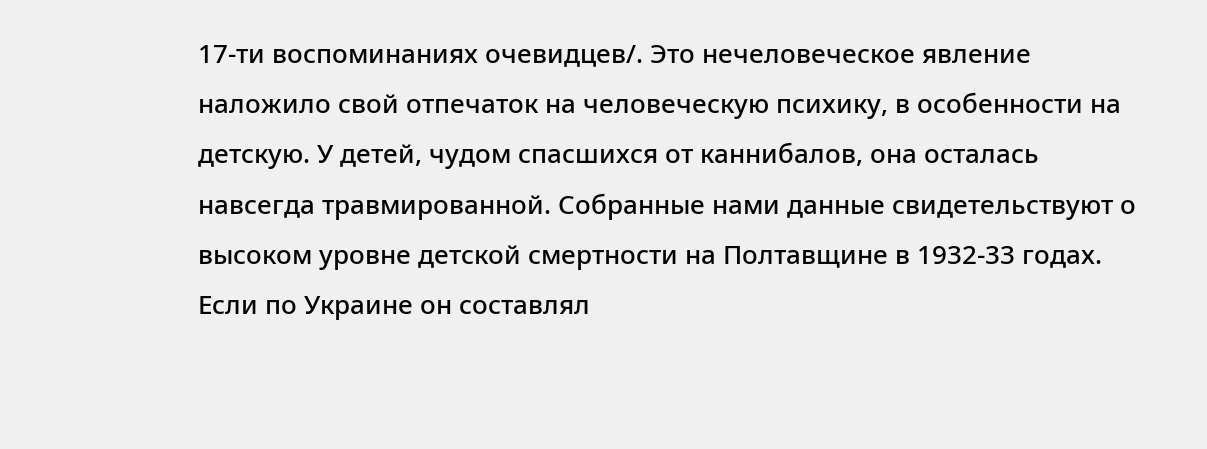17-ти воспоминаниях очевидцев/. Это нечеловеческое явление наложило свой отпечаток на человеческую психику, в особенности на детскую. У детей, чудом спасшихся от каннибалов, она осталась навсегда травмированной. Собранные нами данные свидетельствуют о высоком уровне детской смертности на Полтавщине в 1932-33 годах. Если по Украине он составлял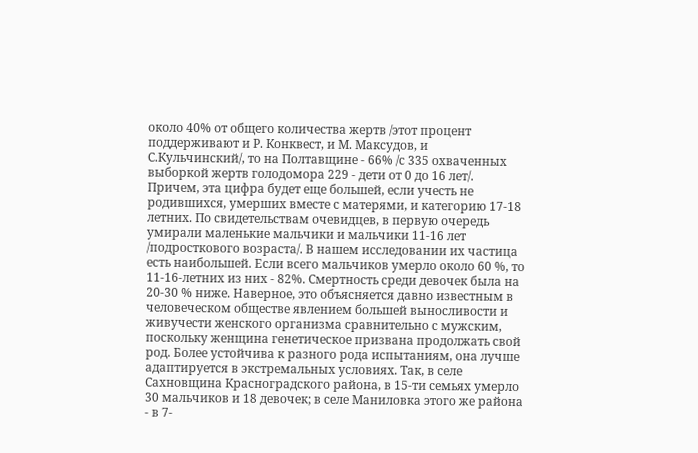около 40% от общего количества жертв /этот процент поддерживают и Р. Конквест, и М. Максудов, и С.Кульчинский/, то на Полтавщине - 66% /с 335 охваченных выборкой жертв голодомора 229 - дети от 0 до 16 лет/. Причем, эта цифра будет еще большей, если учесть не родившихся, умерших вместе с матерями, и категорию 17-18 летних. По свидетельствам очевидцев, в первую очередь умирали маленькие мальчики и мальчики 11-16 лет /подросткового возраста/. В нашем исследовании их частица есть наибольшей. Если всего мальчиков умерло около 60 %, то 11-16-летних из них - 82%. Смертность среди девочек была на 20-30 % ниже. Наверное, это объясняется давно известным в человеческом обществе явлением большей выносливости и живучести женского организма сравнительно с мужским, поскольку женщина генетическое призвана продолжать свой род. Более устойчива к разного рода испытаниям, она лучше адаптируется в экстремальных условиях. Так, в селе Сахновщина Красноградского района, в 15-ти семьях умерло 30 мальчиков и 18 девочек; в селе Маниловка этого же района - в 7-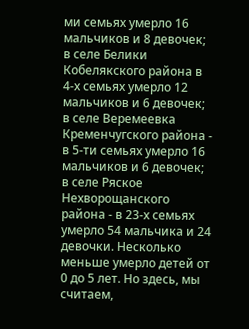ми семьях умерло 16 мальчиков и 8 девочек; в селе Белики Кобелякского района в 4-х семьях умерло 12 мальчиков и 6 девочек; в селе Веремеевка Кременчугского района - в 5-ти семьях умерло 16 мальчиков и 6 девочек; в селе Ряское Нехворощанского района - в 23-х семьях умерло 54 мальчика и 24 девочки. Несколько меньше умерло детей от 0 до 5 лет. Но здесь, мы считаем,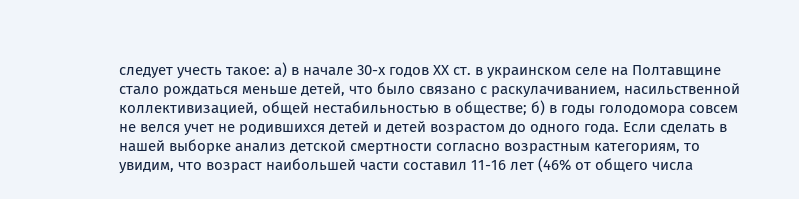следует учесть такое: а) в начале 30-х годов XX ст. в украинском селе на Полтавщине стало рождаться меньше детей, что было связано с раскулачиванием, насильственной коллективизацией, общей нестабильностью в обществе; б) в годы голодомора совсем не велся учет не родившихся детей и детей возрастом до одного года. Если сделать в нашей выборке анализ детской смертности согласно возрастным категориям, то увидим, что возраст наибольшей части составил 11-16 лет (46% от общего числа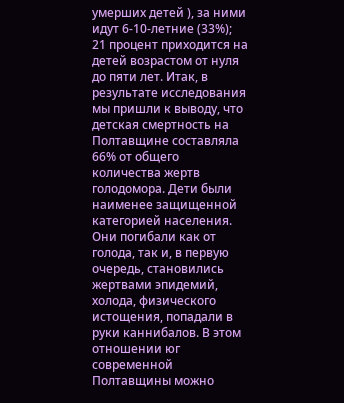умерших детей ), за ними идут 6-10-летние (33%); 21 процент приходится на детей возрастом от нуля до пяти лет. Итак, в результате исследования мы пришли к выводу, что детская смертность на Полтавщине составляла 66% от общего количества жертв голодомора. Дети были наименее защищенной категорией населения. Они погибали как от голода, так и, в первую очередь, становились жертвами эпидемий, холода, физического истощения, попадали в руки каннибалов. В этом отношении юг современной Полтавщины можно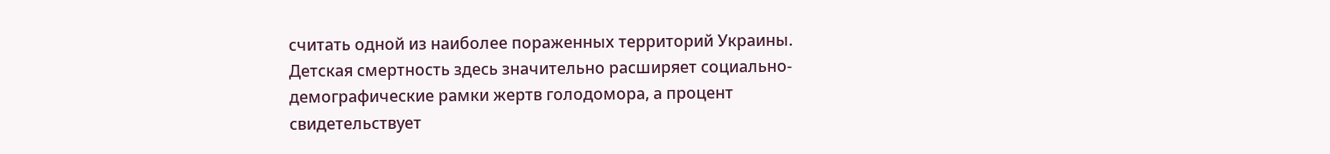считать одной из наиболее пораженных территорий Украины. Детская смертность здесь значительно расширяет социально-демографические рамки жертв голодомора, а процент свидетельствует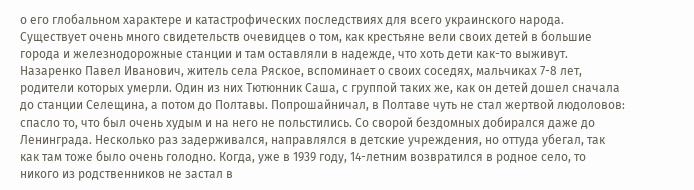о его глобальном характере и катастрофических последствиях для всего украинского народа. Существует очень много свидетельств очевидцев о том, как крестьяне вели своих детей в большие города и железнодорожные станции и там оставляли в надежде, что хоть дети как-то выживут. Назаренко Павел Иванович, житель села Ряское, вспоминает о своих соседях, мальчиках 7-8 лет, родители которых умерли. Один из них Тютюнник Саша, с группой таких же, как он детей дошел сначала до станции Селещина, а потом до Полтавы. Попрошайничал, в Полтаве чуть не стал жертвой людоловов: спасло то, что был очень худым и на него не польстились. Со сворой бездомных добирался даже до Ленинграда. Несколько раз задерживался, направлялся в детские учреждения, но оттуда убегал, так как там тоже было очень голодно. Когда, уже в 1939 году, 14-летним возвратился в родное село, то никого из родственников не застал в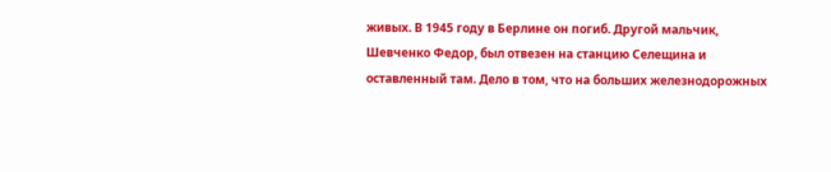живых. В 1945 году в Берлине он погиб. Другой мальчик, Шевченко Федор, был отвезен на станцию Селещина и оставленный там. Дело в том, что на больших железнодорожных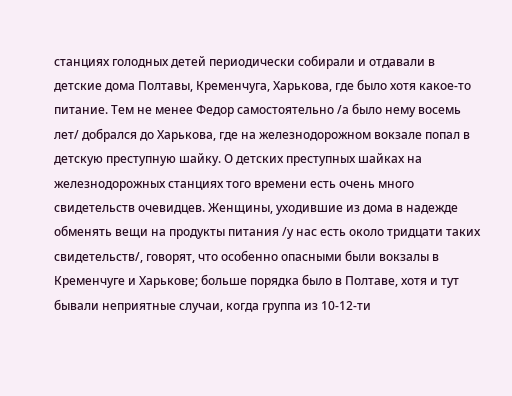станциях голодных детей периодически собирали и отдавали в детские дома Полтавы, Кременчуга, Харькова, где было хотя какое-то питание. Тем не менее Федор самостоятельно /а было нему восемь лет/ добрался до Харькова, где на железнодорожном вокзале попал в детскую преступную шайку. О детских преступных шайках на железнодорожных станциях того времени есть очень много свидетельств очевидцев. Женщины, уходившие из дома в надежде обменять вещи на продукты питания /у нас есть около тридцати таких свидетельств/, говорят, что особенно опасными были вокзалы в Кременчуге и Харькове; больше порядка было в Полтаве, хотя и тут бывали неприятные случаи, когда группа из 10-12-ти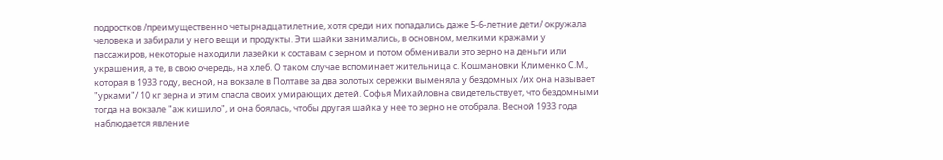подростков /преимущественно четырнадцатилетние, хотя среди них попадались даже 5-6-летние дети/ окружала человека и забирали у него вещи и продукты. Эти шайки занимались, в основном, мелкими кражами у пассажиров, некоторые находили лазейки к составам с зерном и потом обменивали это зерно на деньги или украшения, а те, в свою очередь, на хлеб. О таком случае вспоминает жительница с. Кошмановки Клименко С.М., которая в 1933 году, весной, на вокзале в Полтаве за два золотых сережки выменяла у бездомных /их она называет "урками"/ 10 кг зерна и этим спасла своих умирающих детей. Софья Михайловна свидетельствует, что бездомными тогда на вокзале "аж кишило", и она боялась, чтобы другая шайка у нее то зерно не отобрала. Весной 1933 года наблюдается явление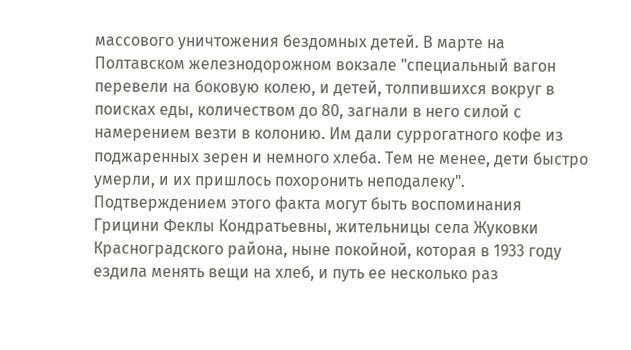массового уничтожения бездомных детей. В марте на Полтавском железнодорожном вокзале "специальный вагон перевели на боковую колею, и детей, толпившихся вокруг в поисках еды, количеством до 80, загнали в него силой с намерением везти в колонию. Им дали суррогатного кофе из поджаренных зерен и немного хлеба. Тем не менее, дети быстро умерли, и их пришлось похоронить неподалеку". Подтверждением этого факта могут быть воспоминания Грицини Феклы Кондратьевны, жительницы села Жуковки Красноградского района, ныне покойной, которая в 1933 году ездила менять вещи на хлеб, и путь ее несколько раз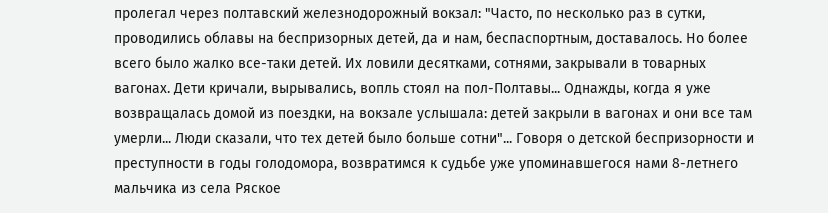пролегал через полтавский железнодорожный вокзал: "Часто, по несколько раз в сутки, проводились облавы на беспризорных детей, да и нам, беспаспортным, доставалось. Но более всего было жалко все-таки детей. Их ловили десятками, сотнями, закрывали в товарных вагонах. Дети кричали, вырывались, вопль стоял на пол-Полтавы... Однажды, когда я уже возвращалась домой из поездки, на вокзале услышала: детей закрыли в вагонах и они все там умерли... Люди сказали, что тех детей было больше сотни"... Говоря о детской беспризорности и преступности в годы голодомора, возвратимся к судьбе уже упоминавшегося нами 8-летнего мальчика из села Ряское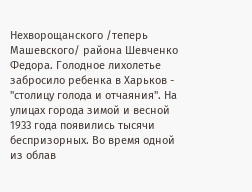Нехворощанского /теперь Машевского/ района Шевченко Федора. Голодное лихолетье забросило ребенка в Харьков - "столицу голода и отчаяния". На улицах города зимой и весной 1933 года появились тысячи беспризорных. Во время одной из облав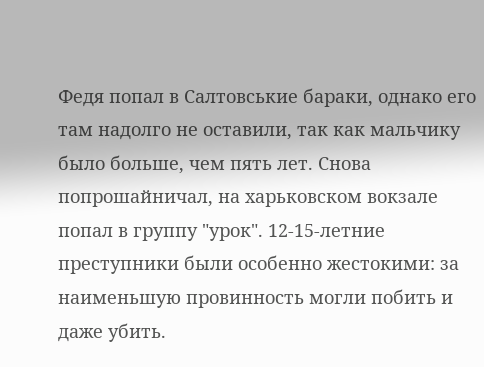Федя попал в Салтовськие бараки, однако его там надолго не оставили, так как мальчику было больше, чем пять лет. Снова попрошайничал, на харьковском вокзале попал в группу "урок". 12-15-летние преступники были особенно жестокими: за наименьшую провинность могли побить и даже убить.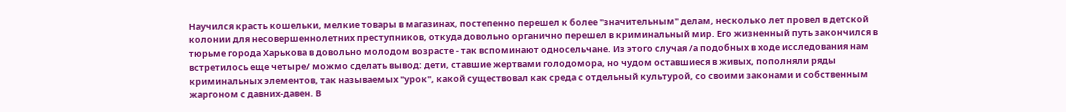Научился красть кошельки, мелкие товары в магазинах, постепенно перешел к более "значительным" делам, несколько лет провел в детской колонии для несовершеннолетних преступников, откуда довольно органично перешел в криминальный мир. Его жизненный путь закончился в тюрьме города Харькова в довольно молодом возрасте - так вспоминают односельчане. Из этого случая /а подобных в ходе исследования нам встретилось еще четыре/ можмо сделать вывод: дети, ставшие жертвами голодомора, но чудом оставшиеся в живых, пополняли ряды криминальных элементов, так называемых "урок", какой существовал как среда с отдельный культурой, со своими законами и собственным жаргоном с давних-давен. В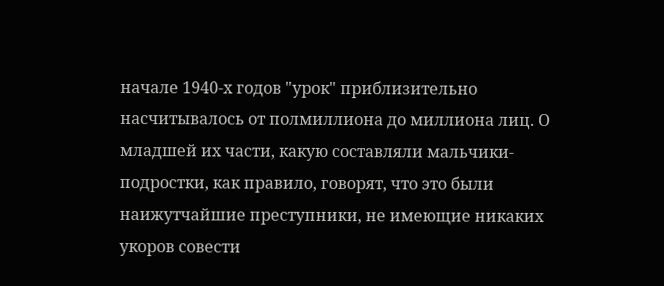начале 1940-х годов "урок" приблизительно насчитывалось от полмиллиона до миллиона лиц. О младшей их части, какую составляли мальчики-подростки, как правило, говорят, что это были наижутчайшие преступники, не имеющие никаких укоров совести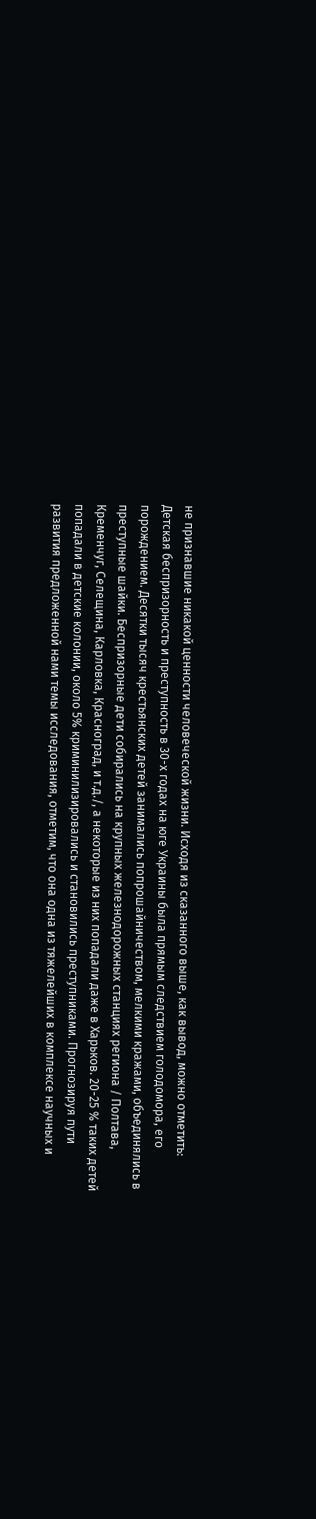не признавшие никакой ценности человеческой жизни. Исходя из сказанного выше, как вывод, можно отметить: Детская беспризорность и преступность в 30-х годах на юге Украины была прямым следствием голодомора, его порождением. Десятки тысяч крестьянских детей занимались попрошайничеством, мелкими кражами, объединялись в преступные шайки. Беспризорные дети собирались на крупных железнодорожных станциях региона / Полтава, Кременчуг, Селещина, Карловка, Красноград, и т.д./, а некоторые из них попадали даже в Харьков. 20-25 % таких детей попадали в детские колонии, около 5% криминилизировались и становились преступниками. Прогнозируя пути развития предложенной нами темы исследования, отметим, что она одна из тяжелейших в комплексе научных и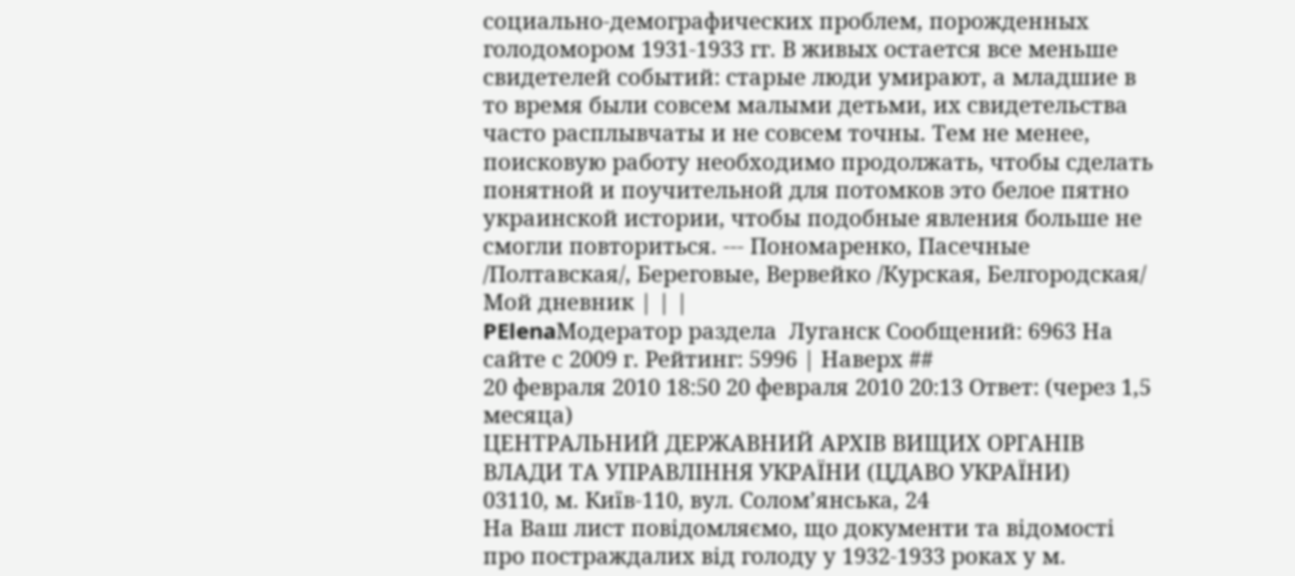социально-демографических проблем, порожденных голодомором 1931-1933 гг. В живых остается все меньше свидетелей событий: старые люди умирают, а младшие в то время были совсем малыми детьми, их свидетельства часто расплывчаты и не совсем точны. Тем не менее, поисковую работу необходимо продолжать, чтобы сделать понятной и поучительной для потомков это белое пятно украинской истории, чтобы подобные явления больше не смогли повториться. --- Пономаренко, Пасечные /Полтавская/, Береговые, Вервейко /Курская, Белгородская/
Мой дневник | | |
PElenaМодератор раздела  Луганск Сообщений: 6963 На сайте с 2009 г. Рейтинг: 5996 | Наверх ##
20 февраля 2010 18:50 20 февраля 2010 20:13 Ответ: (через 1,5 месяца)
ЦЕНТРАЛЬНИЙ ДЕРЖАВНИЙ АРХІВ ВИЩИХ ОРГАНІВ ВЛАДИ ТА УПРАВЛІННЯ УКРАЇНИ (ЦДАВО УКРАЇНИ)
03110, м. Київ-110, вул. Солом’янська, 24
На Ваш лист повідомляємо, що документи та відомості про постраждалих від голоду у 1932-1933 роках у м.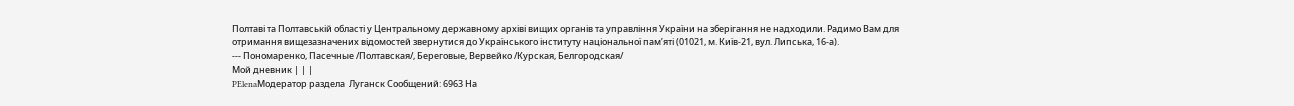Полтаві та Полтавській області у Центральному державному архіві вищих органів та управління України на зберігання не надходили. Радимо Вам для отримання вищезазначених відомостей звернутися до Українського інституту національної пам’яті (01021, м. Київ-21, вул. Липська, 16-а).
--- Пономаренко, Пасечные /Полтавская/, Береговые, Вервейко /Курская, Белгородская/
Мой дневник | | |
PElenaМодератор раздела  Луганск Сообщений: 6963 На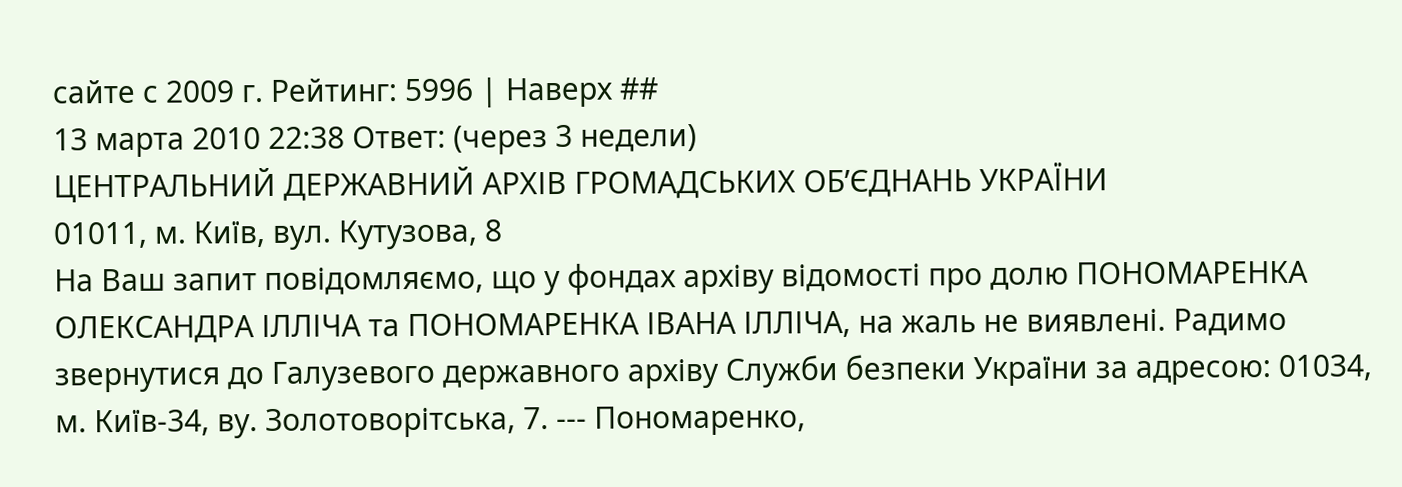сайте с 2009 г. Рейтинг: 5996 | Наверх ##
13 марта 2010 22:38 Ответ: (через 3 недели)
ЦЕНТРАЛЬНИЙ ДЕРЖАВНИЙ АРХІВ ГРОМАДСЬКИХ ОБ’ЄДНАНЬ УКРАЇНИ
01011, м. Київ, вул. Кутузова, 8
На Ваш запит повідомляємо, що у фондах архіву відомості про долю ПОНОМАРЕНКА ОЛЕКСАНДРА ІЛЛІЧА та ПОНОМАРЕНКА ІВАНА ІЛЛІЧА, на жаль не виявлені. Радимо звернутися до Галузевого державного архіву Служби безпеки України за адресою: 01034, м. Київ-34, ву. Золотоворітська, 7. --- Пономаренко,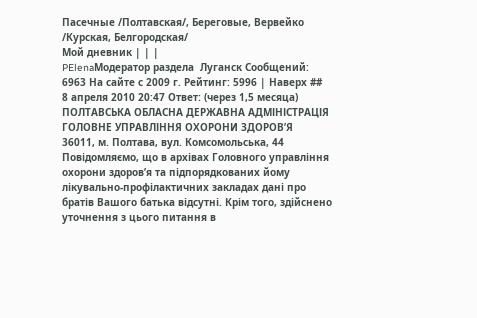Пасечные /Полтавская/, Береговые, Вервейко /Курская, Белгородская/
Мой дневник | | |
PElenaМодератор раздела  Луганск Сообщений: 6963 На сайте с 2009 г. Рейтинг: 5996 | Наверх ##
8 апреля 2010 20:47 Ответ: (через 1,5 месяца)
ПОЛТАВСЬКА ОБЛАСНА ДЕРЖАВНА АДМІНІСТРАЦІЯ ГОЛОВНЕ УПРАВЛІННЯ ОХОРОНИ ЗДОРОВ’Я
36011, м. Полтава, вул. Комсомольська, 44
Повідомляємо, що в архівах Головного управління охорони здоров’я та підпорядкованих йому лікувально-профілактичних закладах дані про братів Вашого батька відсутні. Крім того, здійснено уточнення з цього питання в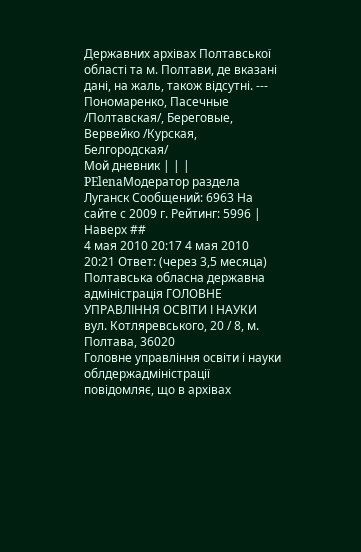Державних архівах Полтавської області та м. Полтави, де вказані дані, на жаль, також відсутні. --- Пономаренко, Пасечные /Полтавская/, Береговые, Вервейко /Курская, Белгородская/
Мой дневник | | |
PElenaМодератор раздела  Луганск Сообщений: 6963 На сайте с 2009 г. Рейтинг: 5996 | Наверх ##
4 мая 2010 20:17 4 мая 2010 20:21 Ответ: (через 3,5 месяца)
Полтавська обласна державна адміністрація ГОЛОВНЕ УПРАВЛІННЯ ОСВІТИ І НАУКИ
вул. Котляревського, 20 / 8, м. Полтава, 36020
Головне управління освіти і науки облдержадміністрації повідомляє, що в архівах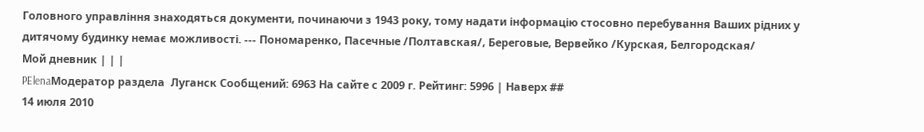Головного управління знаходяться документи, починаючи з 1943 року, тому надати інформацію стосовно перебування Ваших рідних у дитячому будинку немає можливості. --- Пономаренко, Пасечные /Полтавская/, Береговые, Вервейко /Курская, Белгородская/
Мой дневник | | |
PElenaМодератор раздела  Луганск Сообщений: 6963 На сайте с 2009 г. Рейтинг: 5996 | Наверх ##
14 июля 2010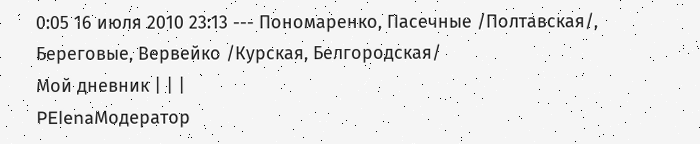0:05 16 июля 2010 23:13 --- Пономаренко, Пасечные /Полтавская/, Береговые, Вервейко /Курская, Белгородская/
Мой дневник | | |
PElenaМодератор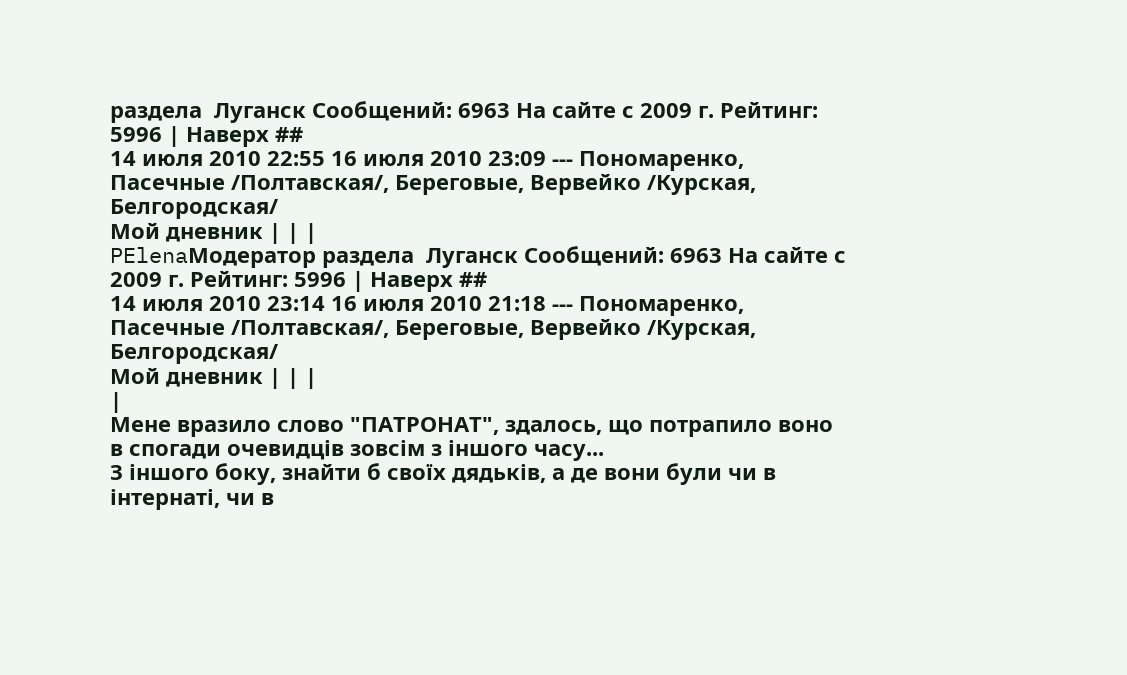раздела  Луганск Сообщений: 6963 На сайте с 2009 г. Рейтинг: 5996 | Наверх ##
14 июля 2010 22:55 16 июля 2010 23:09 --- Пономаренко, Пасечные /Полтавская/, Береговые, Вервейко /Курская, Белгородская/
Мой дневник | | |
PElenaМодератор раздела  Луганск Сообщений: 6963 На сайте с 2009 г. Рейтинг: 5996 | Наверх ##
14 июля 2010 23:14 16 июля 2010 21:18 --- Пономаренко, Пасечные /Полтавская/, Береговые, Вервейко /Курская, Белгородская/
Мой дневник | | |
|
Мене вразило слово "ПАТРОНАТ", здалось, що потрапило воно в спогади очевидців зовсім з іншого часу...
З іншого боку, знайти б своїх дядьків, а де вони були чи в інтернаті, чи в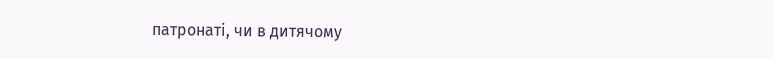патронаті, чи в дитячому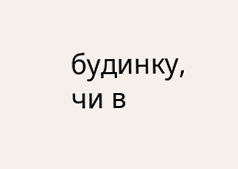будинку, чи в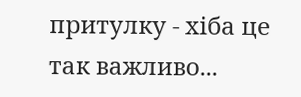притулку - хіба це так важливо...